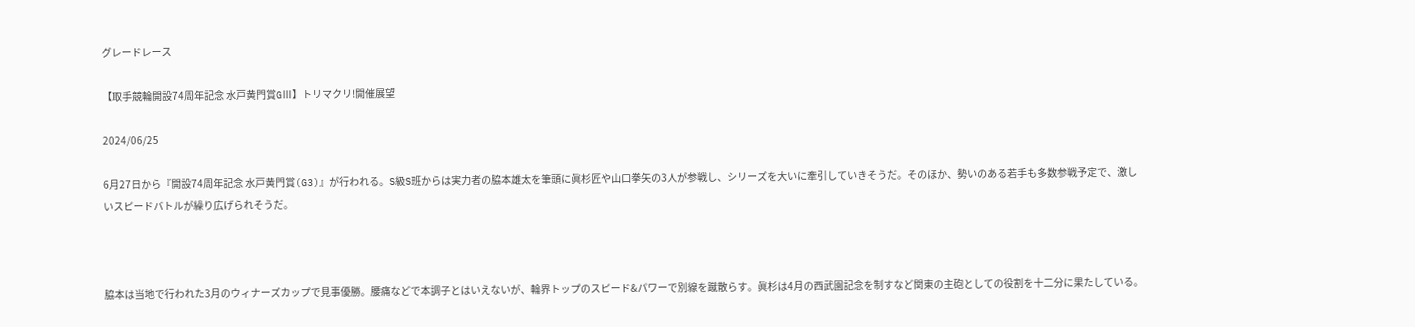グレードレース

【取手競輪開設74周年記念 水戸黄門賞GⅢ】トリマクリ!開催展望

2024/06/25

6月27日から『開設74周年記念 水戸黄門賞(G3)』が行われる。S級S班からは実力者の脇本雄太を筆頭に眞杉匠や山口拳矢の3人が参戦し、シリーズを大いに牽引していきそうだ。そのほか、勢いのある若手も多数参戦予定で、激しいスピードバトルが繰り広げられそうだ。



脇本は当地で行われた3月のウィナーズカップで見事優勝。腰痛などで本調子とはいえないが、輪界トップのスピード&パワーで別線を蹴散らす。眞杉は4月の西武園記念を制すなど関東の主砲としての役割を十二分に果たしている。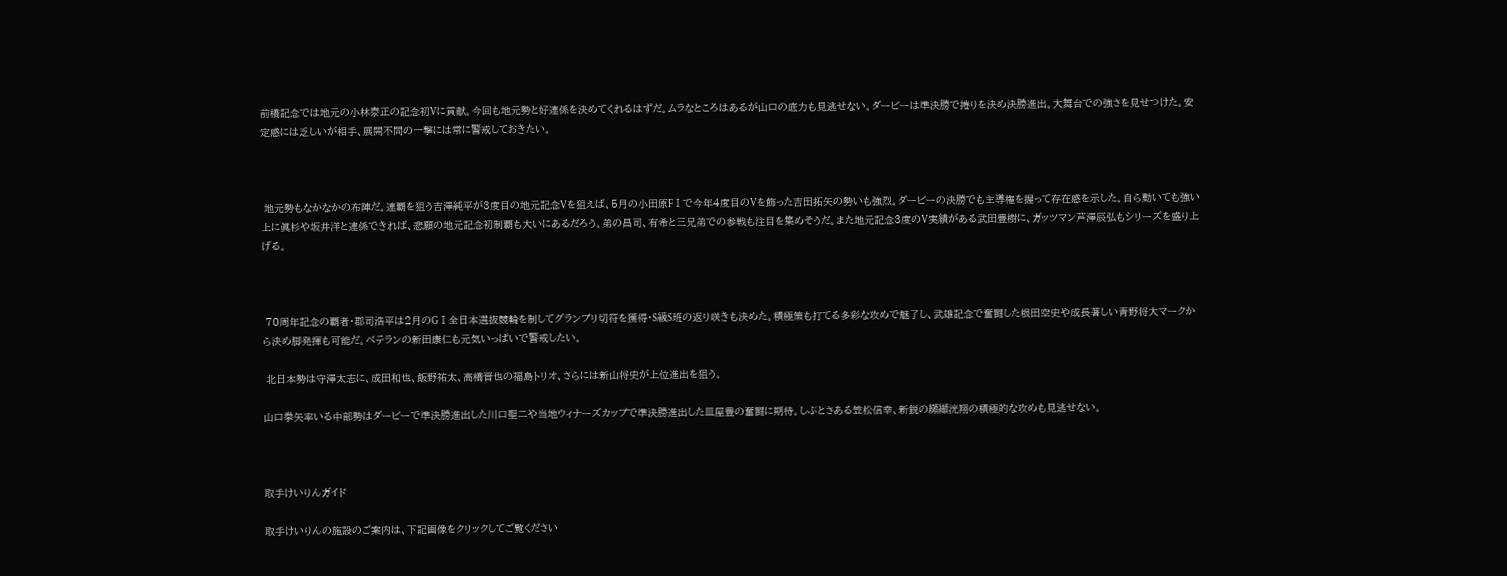前橋記念では地元の小林泰正の記念初Vに貢献。今回も地元勢と好連係を決めてくれるはずだ。ムラなところはあるが山口の底力も見逃せない。ダービーは準決勝で捲りを決め決勝進出。大舞台での強さを見せつけた。安定感には乏しいが相手、展開不問の一撃には常に警戒しておきたい。



 地元勢もなかなかの布陣だ。連覇を狙う吉澤純平が3度目の地元記念Vを狙えば、5月の小田原FⅠで今年4度目のVを飾った吉田拓矢の勢いも強烈。ダービーの決勝でも主導権を握って存在感を示した。自ら動いても強い上に眞杉や坂井洋と連係できれば、悲願の地元記念初制覇も大いにあるだろう。弟の昌司、有希と三兄弟での参戦も注目を集めそうだ。また地元記念3度のV実績がある武田豊樹に、ガッツマン芦澤辰弘もシリーズを盛り上げる。



 70周年記念の覇者・郡司浩平は2月のGⅠ全日本選抜競輪を制してグランプリ切符を獲得・S級S班の返り咲きも決めた。積極策も打てる多彩な攻めで魅了し、武雄記念で奮闘した根田空史や成長著しい青野将大マークから決め脚発揮も可能だ。ベテランの新田康仁も元気いっぱいで警戒したい。

 北日本勢は守澤太志に、成田和也、飯野祐太、高橋晋也の福島トリオ、さらには新山将史が上位進出を狙う。

山口拳矢率いる中部勢はダービーで準決勝進出した川口聖二や当地ウィナーズカップで準決勝進出した皿屋豊の奮闘に期待。しぶとさある笠松信幸、新鋭の纐纈洸翔の積極的な攻めも見逃せない。



取手けいりんガイド

取手けいりんの施設のご案内は、下記画像をクリックしてご覧ください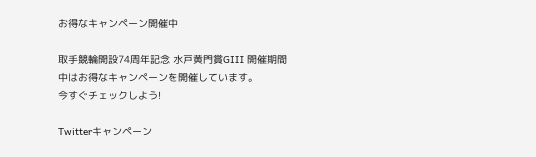お得なキャンペーン開催中

取手競輪開設74周年記念 水戸黄門賞GⅢ 開催期間中はお得なキャンペーンを開催しています。
今すぐチェックしよう!

Twitterキャンペーン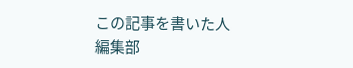この記事を書いた人
編集部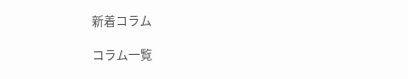新着コラム

コラム一覧